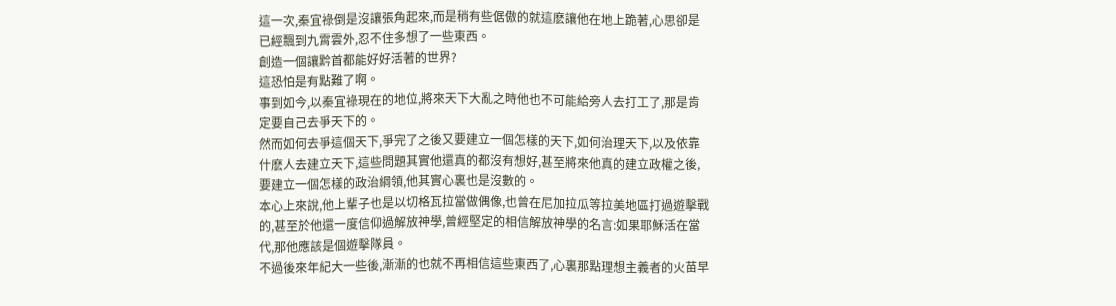這一次,秦宜祿倒是沒讓張角起來,而是稍有些倨傲的就這麽讓他在地上跪著,心思卻是已經飄到九霄雲外,忍不住多想了一些東西。
創造一個讓黔首都能好好活著的世界?
這恐怕是有點難了啊。
事到如今,以秦宜祿現在的地位,將來天下大亂之時他也不可能給旁人去打工了,那是肯定要自己去爭天下的。
然而如何去爭這個天下,爭完了之後又要建立一個怎樣的天下,如何治理天下,以及依靠什麽人去建立天下,這些問題其實他還真的都沒有想好,甚至將來他真的建立政權之後,要建立一個怎樣的政治綱領,他其實心裏也是沒數的。
本心上來說,他上輩子也是以切格瓦拉當做偶像,也曾在尼加拉瓜等拉美地區打過遊擊戰的,甚至於他還一度信仰過解放神學,曾經堅定的相信解放神學的名言:如果耶穌活在當代,那他應該是個遊擊隊員。
不過後來年紀大一些後,漸漸的也就不再相信這些東西了,心裏那點理想主義者的火苗早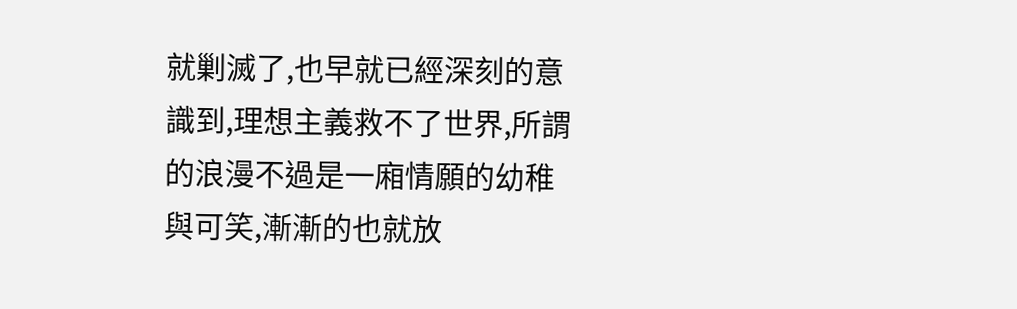就剿滅了,也早就已經深刻的意識到,理想主義救不了世界,所謂的浪漫不過是一廂情願的幼稚與可笑,漸漸的也就放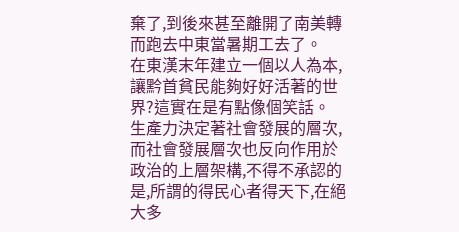棄了,到後來甚至離開了南美轉而跑去中東當暑期工去了。
在東漢末年建立一個以人為本,讓黔首貧民能夠好好活著的世界?這實在是有點像個笑話。
生產力決定著社會發展的層次,而社會發展層次也反向作用於政治的上層架構,不得不承認的是,所謂的得民心者得天下,在絕大多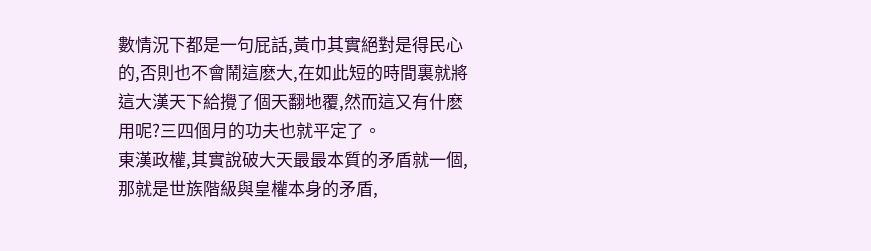數情況下都是一句屁話,黃巾其實絕對是得民心的,否則也不會鬧這麽大,在如此短的時間裏就將這大漢天下給攪了個天翻地覆,然而這又有什麽用呢?三四個月的功夫也就平定了。
東漢政權,其實說破大天最最本質的矛盾就一個,那就是世族階級與皇權本身的矛盾,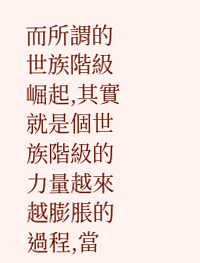而所謂的世族階級崛起,其實就是個世族階級的力量越來越膨脹的過程,當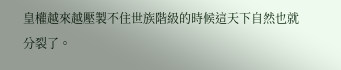皇權越來越壓製不住世族階級的時候這天下自然也就分裂了。